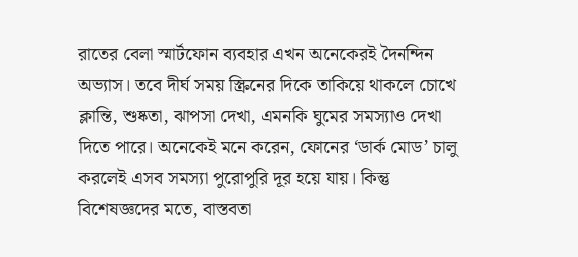রাতের বেলা স্মার্টফোন ব্যবহার এখন অনেকেরই দৈনন্দিন অভ্যাস। তবে দীর্ঘ সময় স্ক্রিনের দিকে তাকিয়ে থাকলে চোখে ক্লান্তি, শুষ্কতা, ঝাপসা দেখা, এমনকি ঘুমের সমস্যাও দেখা দিতে পারে। অনেকেই মনে করেন, ফোনের ‘ডার্ক মোড’ চালু করলেই এসব সমস্যা পুরোপুরি দূর হয়ে যায়। কিন্তু বিশেষজ্ঞদের মতে, বাস্তবতা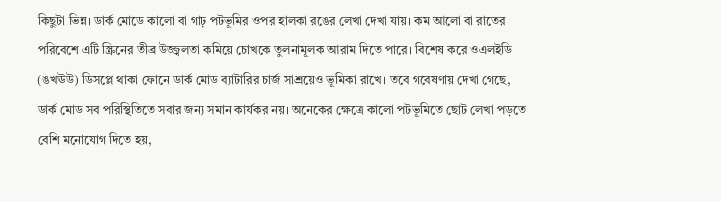কিছুটা ভিন্ন। ডার্ক মোডে কালো বা গাঢ় পটভূমির ওপর হালকা রঙের লেখা দেখা যায়। কম আলো বা রাতের পরিবেশে এটি স্ক্রিনের তীব্র উজ্জ্বলতা কমিয়ে চোখকে তুলনামূলক আরাম দিতে পারে। বিশেষ করে ওএলইডি (ঙখঊউ) ডিসপ্লে থাকা ফোনে ডার্ক মোড ব্যাটারির চার্জ সাশ্রয়েও ভূমিকা রাখে। তবে গবেষণায় দেখা গেছে, ডার্ক মোড সব পরিস্থিতিতে সবার জন্য সমান কার্যকর নয়। অনেকের ক্ষেত্রে কালো পটভূমিতে ছোট লেখা পড়তে বেশি মনোযোগ দিতে হয়,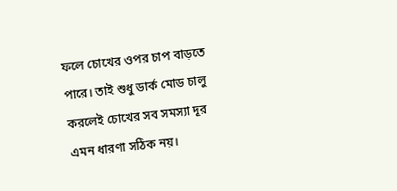ফলে চোখের ওপর চাপ বাড়তে পারে। তাই শুধু ডার্ক মোড চালু করলেই চোখের সব সমস্যা দূর এমন ধারণা সঠিক নয়।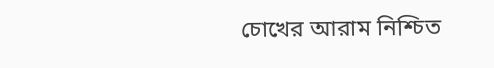চোখের আরাম নিশ্চিত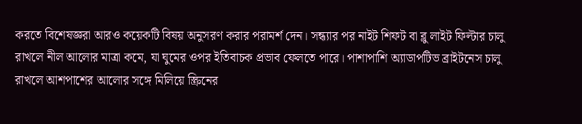করতে বিশেষজ্ঞরা আরও কয়েকটি বিষয় অনুসরণ করার পরামর্শ দেন। সন্ধ্যার পর নাইট শিফট বা ব্লু লাইট ফিল্টার চালু রাখলে নীল আলোর মাত্রা কমে, যা ঘুমের ওপর ইতিবাচক প্রভাব ফেলতে পারে। পাশাপাশি অ্যাডাপটিভ ব্রাইটনেস চালু রাখলে আশপাশের আলোর সঙ্গে মিলিয়ে স্ক্রিনের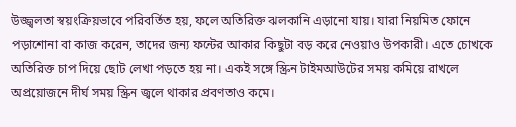উজ্জ্বলতা স্বয়ংক্রিয়ভাবে পরিবর্তিত হয়, ফলে অতিরিক্ত ঝলকানি এড়ানো যায়। যারা নিয়মিত ফোনে পড়াশোনা বা কাজ করেন, তাদের জন্য ফন্টের আকার কিছুটা বড় করে নেওয়াও উপকারী। এতে চোখকে অতিরিক্ত চাপ দিয়ে ছোট লেখা পড়তে হয় না। একই সঙ্গে স্ক্রিন টাইমআউটের সময় কমিয়ে রাখলে অপ্রয়োজনে দীর্ঘ সময় স্ক্রিন জ্বলে থাকার প্রবণতাও কমে।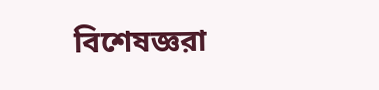বিশেষজ্ঞরা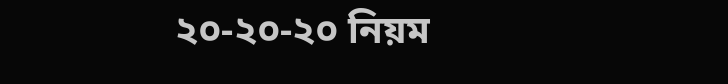২০-২০-২০ নিয়ম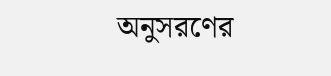অনুসরণের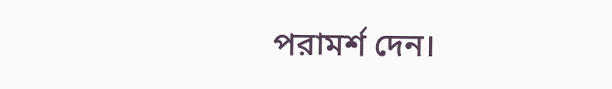পরামর্শ দেন।